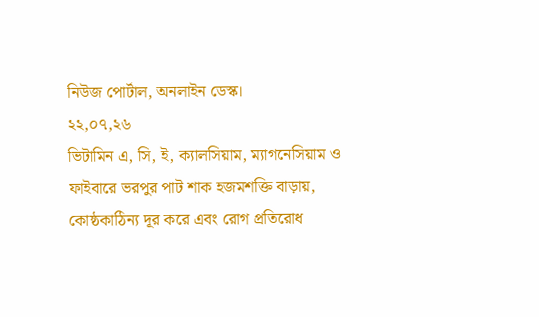নিউজ পোর্টাল, অনলাইন ডেস্ক।
২২,০৭,২৬
ভিটামিন এ, সি, ই, ক্যালসিয়াম, ম্যাগনেসিয়াম ও ফাইবারে ভরপুর পাট শাক হজমশক্তি বাড়ায়, কোষ্ঠকাঠিন্য দূর করে এবং রোগ প্রতিরোধ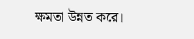ক্ষমতা উন্নত করে।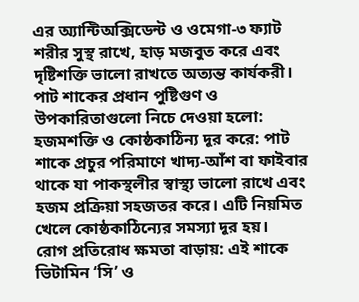এর অ্যান্টিঅক্সিডেন্ট ও ওমেগা-৩ ফ্যাট শরীর সুস্থ রাখে, হাড় মজবুত করে এবং দৃষ্টিশক্তি ভালো রাখতে অত্যন্ত কার্যকরী।
পাট শাকের প্রধান পুষ্টিগুণ ও উপকারিতাগুলো নিচে দেওয়া হলো:
হজমশক্তি ও কোষ্ঠকাঠিন্য দূর করে: পাট শাকে প্রচুর পরিমাণে খাদ্য-আঁশ বা ফাইবার থাকে যা পাকস্থলীর স্বাস্থ্য ভালো রাখে এবং হজম প্রক্রিয়া সহজতর করে। এটি নিয়মিত খেলে কোষ্ঠকাঠিন্যের সমস্যা দূর হয়।
রোগ প্রতিরোধ ক্ষমতা বাড়ায়: এই শাকে ভিটামিন ‘সি’ ও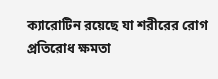ক্যারোটিন রয়েছে যা শরীরের রোগ প্রতিরোধ ক্ষমতা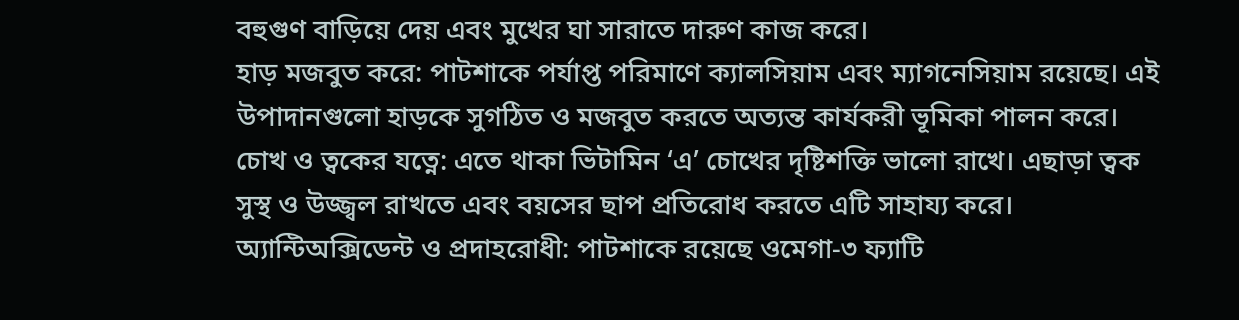বহুগুণ বাড়িয়ে দেয় এবং মুখের ঘা সারাতে দারুণ কাজ করে।
হাড় মজবুত করে: পাটশাকে পর্যাপ্ত পরিমাণে ক্যালসিয়াম এবং ম্যাগনেসিয়াম রয়েছে। এই উপাদানগুলো হাড়কে সুগঠিত ও মজবুত করতে অত্যন্ত কার্যকরী ভূমিকা পালন করে।
চোখ ও ত্বকের যত্নে: এতে থাকা ভিটামিন ‘এ’ চোখের দৃষ্টিশক্তি ভালো রাখে। এছাড়া ত্বক সুস্থ ও উজ্জ্বল রাখতে এবং বয়সের ছাপ প্রতিরোধ করতে এটি সাহায্য করে।
অ্যান্টিঅক্সিডেন্ট ও প্রদাহরোধী: পাটশাকে রয়েছে ওমেগা-৩ ফ্যাটি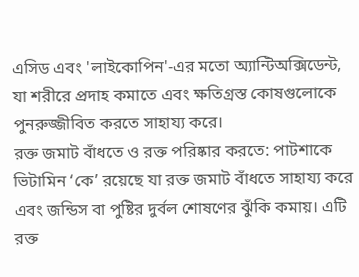এসিড এবং 'লাইকোপিন'-এর মতো অ্যান্টিঅক্সিডেন্ট, যা শরীরে প্রদাহ কমাতে এবং ক্ষতিগ্রস্ত কোষগুলোকে পুনরুজ্জীবিত করতে সাহায্য করে।
রক্ত জমাট বাঁধতে ও রক্ত পরিষ্কার করতে: পাটশাকে ভিটামিন ‘কে’ রয়েছে যা রক্ত জমাট বাঁধতে সাহায্য করে এবং জন্ডিস বা পুষ্টির দুর্বল শোষণের ঝুঁকি কমায়। এটি রক্ত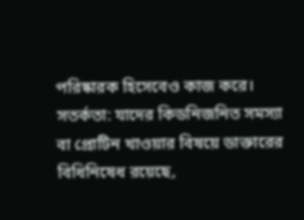পরিষ্কারক হিসেবেও কাজ করে।
সতর্কতা: যাদের কিডনিজনিত সমস্যা বা প্রোটিন খাওয়ার বিষয়ে ডাক্তারের বিধিনিষেধ রয়েছে,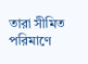তারা সীমিত পরিমাণে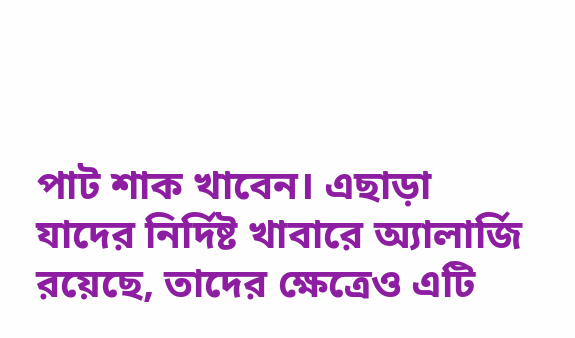পাট শাক খাবেন। এছাড়া যাদের নির্দিষ্ট খাবারে অ্যালার্জি রয়েছে, তাদের ক্ষেত্রেও এটি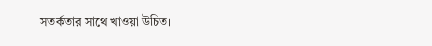সতর্কতার সাথে খাওয়া উচিত।